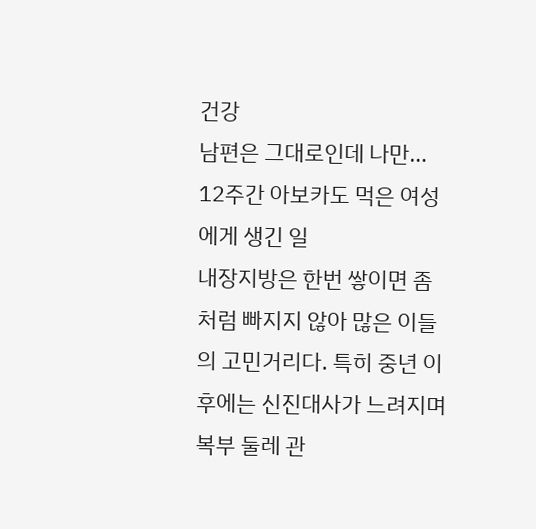건강
남편은 그대로인데 나만… 12주간 아보카도 먹은 여성에게 생긴 일
내장지방은 한번 쌓이면 좀처럼 빠지지 않아 많은 이들의 고민거리다. 특히 중년 이후에는 신진대사가 느려지며 복부 둘레 관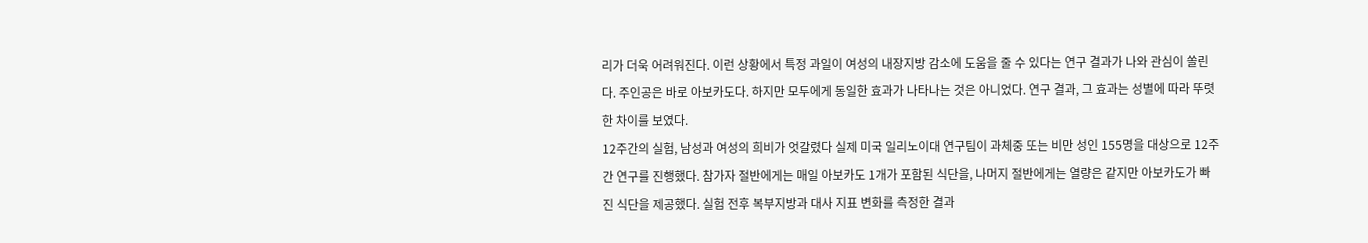리가 더욱 어려워진다. 이런 상황에서 특정 과일이 여성의 내장지방 감소에 도움을 줄 수 있다는 연구 결과가 나와 관심이 쏠린다. 주인공은 바로 아보카도다. 하지만 모두에게 동일한 효과가 나타나는 것은 아니었다. 연구 결과, 그 효과는 성별에 따라 뚜렷한 차이를 보였다.
12주간의 실험, 남성과 여성의 희비가 엇갈렸다 실제 미국 일리노이대 연구팀이 과체중 또는 비만 성인 155명을 대상으로 12주간 연구를 진행했다. 참가자 절반에게는 매일 아보카도 1개가 포함된 식단을, 나머지 절반에게는 열량은 같지만 아보카도가 빠진 식단을 제공했다. 실험 전후 복부지방과 대사 지표 변화를 측정한 결과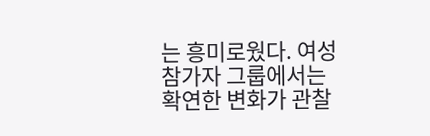는 흥미로웠다. 여성 참가자 그룹에서는 확연한 변화가 관찰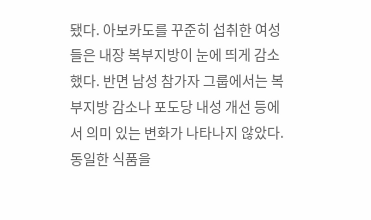됐다. 아보카도를 꾸준히 섭취한 여성들은 내장 복부지방이 눈에 띄게 감소했다. 반면 남성 참가자 그룹에서는 복부지방 감소나 포도당 내성 개선 등에서 의미 있는 변화가 나타나지 않았다.
동일한 식품을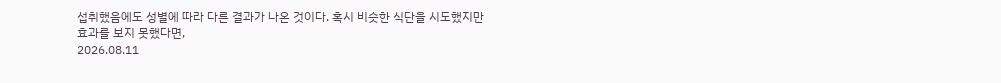섭취했음에도 성별에 따라 다른 결과가 나온 것이다. 혹시 비슷한 식단을 시도했지만 효과를 보지 못했다면,
2026.08.11